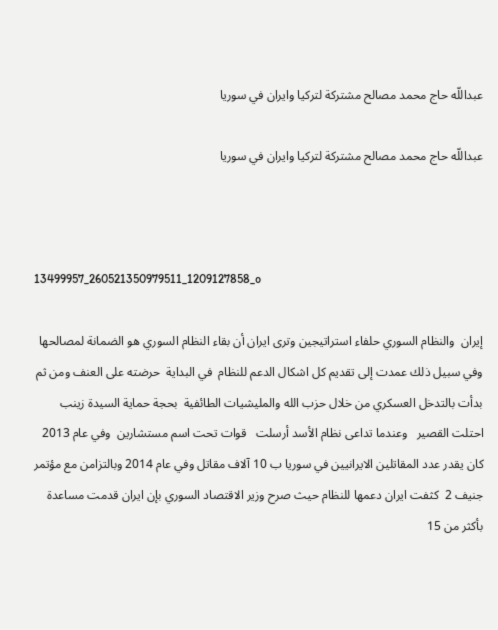عبداللّه حاج محمد مصالح مشتركة لتركيا وايران في سوريا

عبداللّه حاج محمد مصالح مشتركة لتركيا وايران في سوريا



13499957_260521350979511_1209127858_o

إيران  والنظام السوري حلفاء استراتيجين وترى ايران أن بقاء النظام السوري هو الضمانة لمصالحها وفي سبيل ذلك عمدت إلى تقديم كل اشكال الدعم للنظام  في البداية  حرضته على العنف ومن ثم  بدأت بالتدخل العسكري من خلال حزب الله والمليشيات الطائفية  بحجة حماية السيدة زينب  احتلت القصير   وعندما تداعى نظام الأسد أرسلت   قوات تحت اسم مستشارين  وفي عام 2013 كان يقدر عدد المقاتلين الايرانيين في سوريا ب 10 آلاف مقاتل وفي عام 2014 وبالتزامن مع مؤتمر جنيف 2  كثفت ايران دعمها للنظام حيث صرح وزير الاقتصاد السوري بإن ايران قدمت مساعدة بأكثر من 15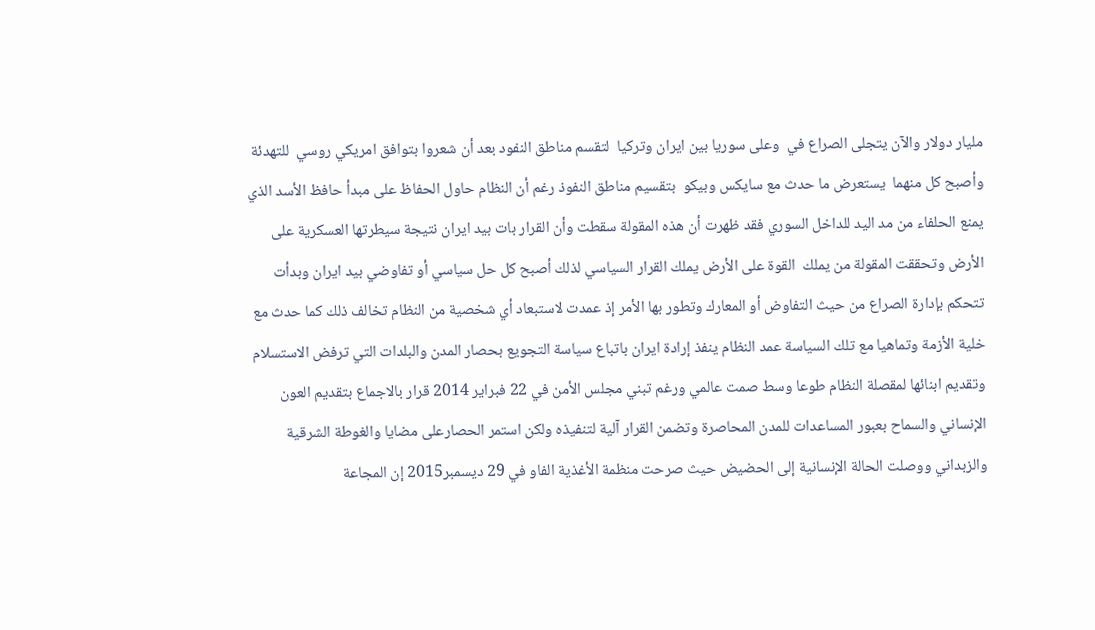مليار دولار والآن يتجلى الصراع في  وعلى سوريا بين ايران وتركيا  لتقسم مناطق النفود بعد أن شعروا بتوافق امريكي روسي  للتهدئة  وأصبح كل منهما  يستعرض ما حدث مع سايكس وبيكو  بتقسيم مناطق النفوذ رغم أن النظام حاول الحفاظ على مبدأ حافظ الأسد الذي يمنع الحلفاء من مد اليد للداخل السوري فقد ظهرت أن هذه المقولة سقطت وأن القرار بات بيد ايران نتيجة سيطرتها العسكرية على الأرض وتحققت المقولة من يملك  القوة على الأرض يملك القرار السياسي لذلك أصبح كل حل سياسي أو تفاوضي بيد ايران وبدأت تتحكم بإدارة الصراع من حيث التفاوض أو المعارك وتطور بها الأمر إذ عمدت لاستبعاد أي شخصية من النظام تخالف ذلك كما حدث مع خلية الأزمة وتماهيا مع تلك السياسة عمد النظام ينفذ إرادة ايران باتباع سياسة التجويع بحصار المدن والبلدات التي ترفض الاستسلام وتقديم ابنائها لمقصلة النظام طوعا وسط صمت عالمي ورغم تبني مجلس الأمن في 22 فبراير 2014 قرار بالاجماع بتقديم العون الإنساني والسماح بعبور المساعدات للمدن المحاصرة وتضمن القرار آلية لتنفيذه ولكن استمر الحصارعلى مضايا والغوطة الشرقية والزبداني ووصلت الحالة الإنسانية إلى الحضيض حيث صرحت منظمة الأغذية الفاو في 29 ديسمبر2015 إن المجاعة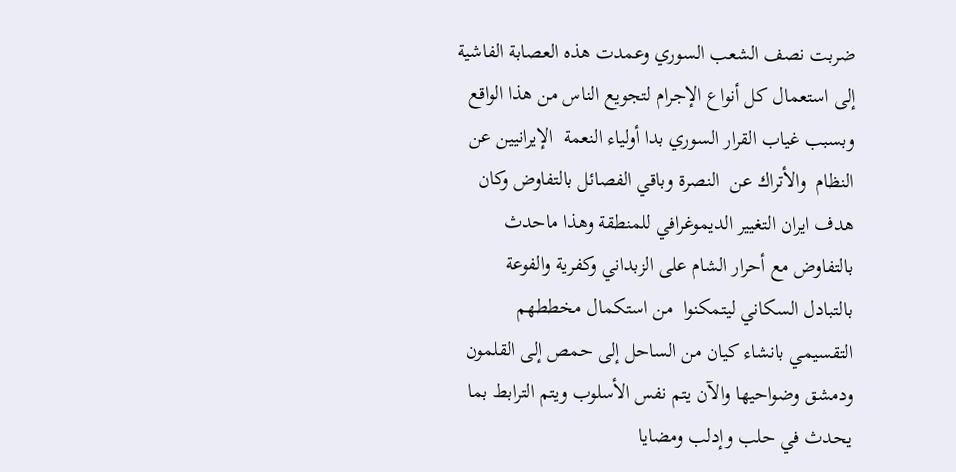ضربت نصف الشعب السوري وعمدت هذه العصابة الفاشية إلى استعمال كل أنواع الإجرام لتجويع الناس من هذا الواقع وبسبب غياب القرار السوري بدا أولياء النعمة  الإيرانيين عن النظام  والأتراك عن  النصرة وباقي الفصائل بالتفاوض وكان هدف ايران التغيير الديموغرافي للمنطقة وهذا ماحدث بالتفاوض مع أحرار الشام على الزبداني وكفرية والفوعة بالتبادل السكاني ليتمكنوا  من استكمال مخططهم التقسيمي بانشاء كيان من الساحل إلى حمص إلى القلمون ودمشق وضواحيها والآن يتم نفس الأسلوب ويتم الترابط بما يحدث في حلب وإدلب ومضايا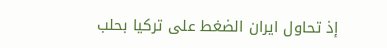إذ تحاول ايران الضغط على تركيا بحلب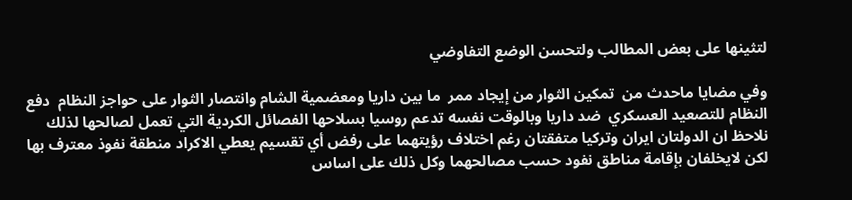لتثينها على بعض المطالب ولتحسن الوضع التفاوضي

وفي مضايا ماحدث من  تمكين الثوار من إيجاد ممر  ما بين داريا ومعضمية الشام وانتصار الثوار على حواجز النظام  دفع النظام للتصعيد العسكري  ضد داريا وبالوقت نفسه تدعم روسيا بسلاحها الفصائل الكردية التي تعمل لصالحها لذلك نلاحظ ان الدولتان ايران وتركيا متفقتان رغم اختلاف رؤيتهما على رفض أي تقسيم يعطي الاكراد منطقة نفوذ معترف بها لكن لايخلفان بإقامة مناطق نفود حسب مصالحهما وكل ذلك على اساس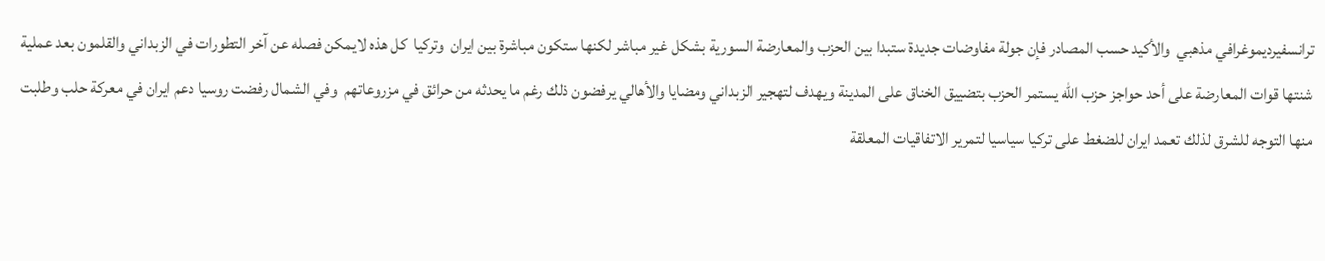ترانسفيرديموغرافي مذهبي  والأكيد حسب المصادر فإن جولة مفاوضات جديدة ستبدا بين الحزب والمعارضة السورية بشكل غير مباشر لكنها ستكون مباشرة بين ايران  وتركيا  كل هذه لايمكن فصله عن آخر التطورات في الزبداني والقلمون بعد عملية شنتها قوات المعارضة على أحد حواجز حزب الله يستمر الحزب بتضييق الخناق على المدينة ويهدف لتهجير الزبداني ومضايا والأهالي يرفضون ذلك رغم ما يحدثه من حرائق في مزروعاتهم  وفي الشمال رفضت روسيا دعم ايران في معركة حلب وطلبت منها التوجه للشرق لذلك تعمد ايران للضغط على تركيا سياسيا لتمرير الاتفاقيات المعلقة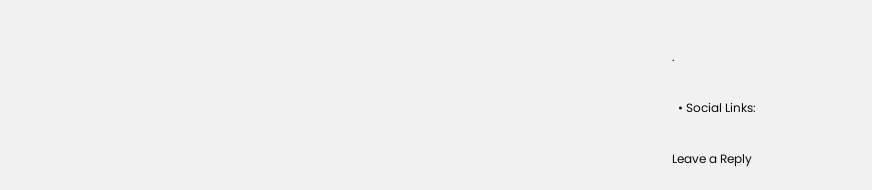.

  • Social Links:

Leave a Reply